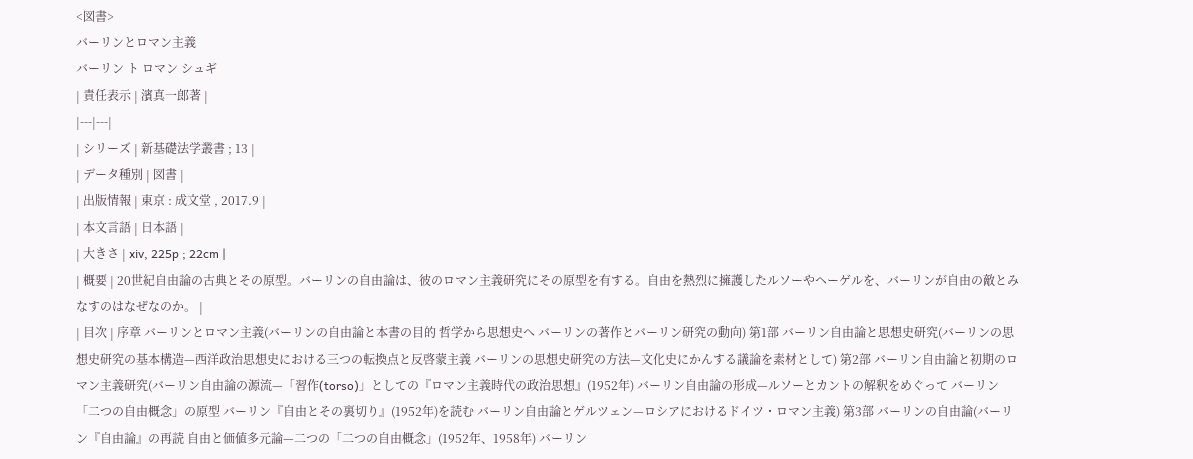<図書>
バーリンとロマン主義
バーリン ト ロマン シュギ
| 責任表示 | 濱真一郎著 |
|---|---|
| シリーズ | 新基礎法学叢書 ; 13 |
| データ種別 | 図書 |
| 出版情報 | 東京 : 成文堂 , 2017.9 |
| 本文言語 | 日本語 |
| 大きさ | xiv, 225p ; 22cm |
| 概要 | 20世紀自由論の古典とその原型。バーリンの自由論は、彼のロマン主義研究にその原型を有する。自由を熱烈に擁護したルソーやヘーゲルを、バーリンが自由の敵とみなすのはなぜなのか。 |
| 目次 | 序章 バーリンとロマン主義(バーリンの自由論と本書の目的 哲学から思想史へ バーリンの著作とバーリン研究の動向) 第1部 バーリン自由論と思想史研究(バーリンの思想史研究の基本構造—西洋政治思想史における三つの転換点と反啓蒙主義 バーリンの思想史研究の方法—文化史にかんする議論を素材として) 第2部 バーリン自由論と初期のロマン主義研究(バーリン自由論の源流—「習作(torso)」としての『ロマン主義時代の政治思想』(1952年) バーリン自由論の形成—ルソーとカントの解釈をめぐって バーリン「二つの自由概念」の原型 バーリン『自由とその裏切り』(1952年)を読む バーリン自由論とゲルツェン—ロシアにおけるドイツ・ロマン主義) 第3部 バーリンの自由論(バーリン『自由論』の再読 自由と価値多元論—二つの「二つの自由概念」(1952年、1958年) バーリン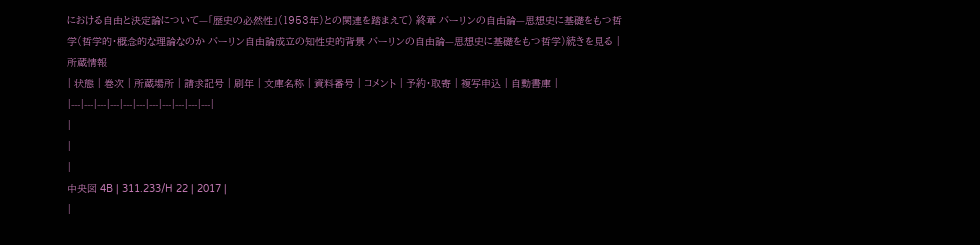における自由と決定論について—「歴史の必然性」(1953年)との関連を踏まえて) 終章 バーリンの自由論—思想史に基礎をもつ哲学(哲学的・概念的な理論なのか バーリン自由論成立の知性史的背景 バーリンの自由論—思想史に基礎をもつ哲学)続きを見る |
所蔵情報
| 状態 | 巻次 | 所蔵場所 | 請求記号 | 刷年 | 文庫名称 | 資料番号 | コメント | 予約・取寄 | 複写申込 | 自動書庫 |
|---|---|---|---|---|---|---|---|---|---|---|
|
|
|
中央図 4B | 311.233/H 22 | 2017 |
|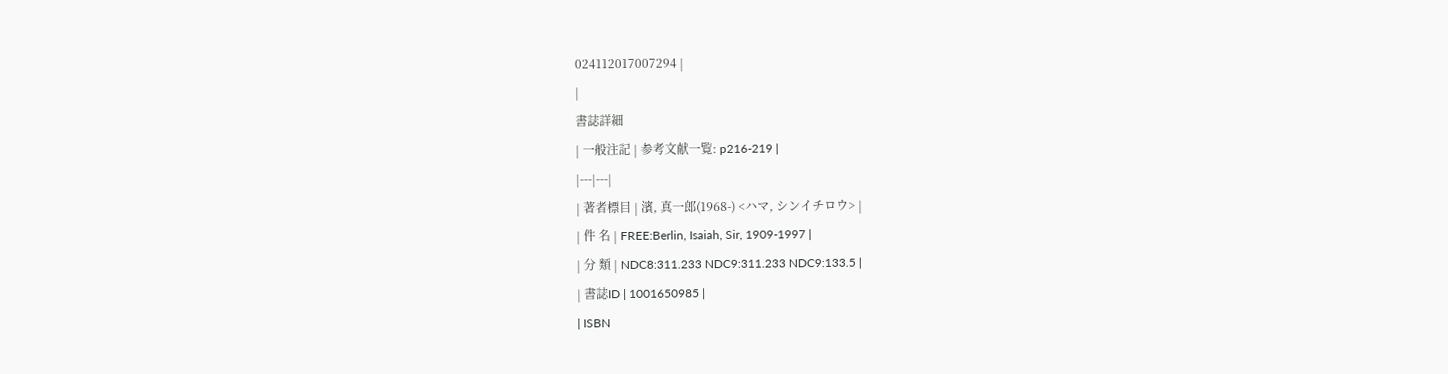024112017007294 |
|
書誌詳細
| 一般注記 | 参考文献一覧: p216-219 |
|---|---|
| 著者標目 | 濱, 真一郎(1968-) <ハマ, シンイチロウ> |
| 件 名 | FREE:Berlin, Isaiah, Sir, 1909-1997 |
| 分 類 | NDC8:311.233 NDC9:311.233 NDC9:133.5 |
| 書誌ID | 1001650985 |
| ISBN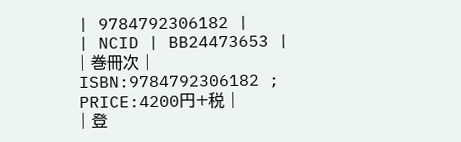| 9784792306182 |
| NCID | BB24473653 |
| 巻冊次 | ISBN:9784792306182 ; PRICE:4200円+税 |
| 登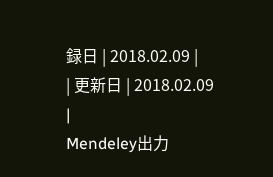録日 | 2018.02.09 |
| 更新日 | 2018.02.09 |
Mendeley出力